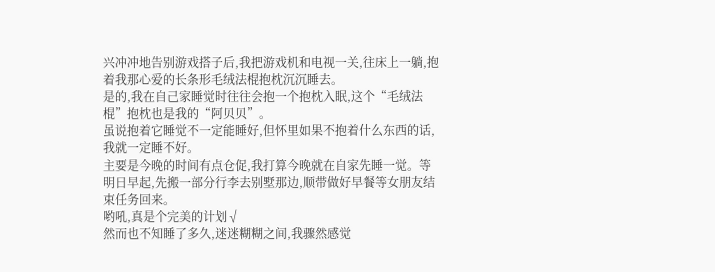兴冲冲地告别游戏搭子后,我把游戏机和电视一关,往床上一躺,抱着我那心爱的长条形毛绒法棍抱枕沉沉睡去。
是的,我在自己家睡觉时往往会抱一个抱枕入眠,这个“毛绒法棍”抱枕也是我的“阿贝贝”。
虽说抱着它睡觉不一定能睡好,但怀里如果不抱着什么东西的话,我就一定睡不好。
主要是今晚的时间有点仓促,我打算今晚就在自家先睡一觉。等明日早起,先搬一部分行李去别墅那边,顺带做好早餐等女朋友结束任务回来。
哟吼,真是个完美的计划√
然而也不知睡了多久,迷迷糊糊之间,我骤然感觉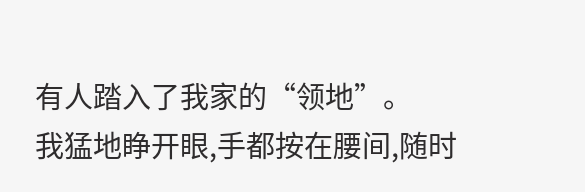有人踏入了我家的“领地”。
我猛地睁开眼,手都按在腰间,随时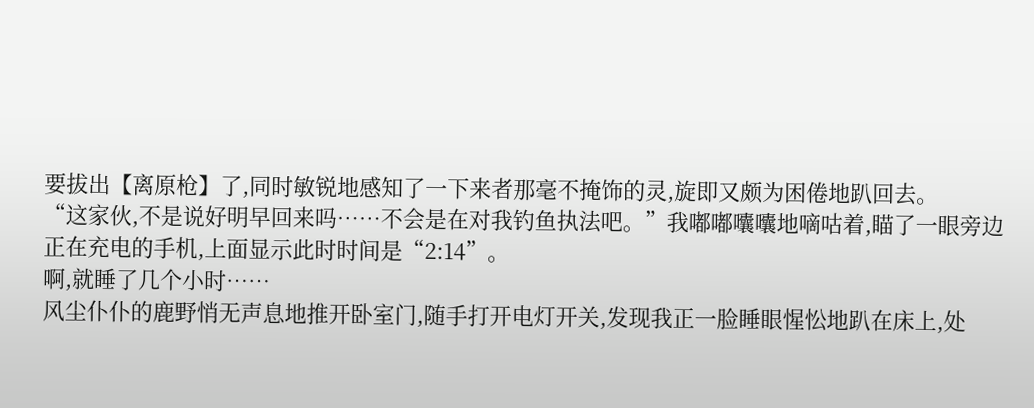要拔出【离原枪】了,同时敏锐地感知了一下来者那毫不掩饰的灵,旋即又颇为困倦地趴回去。
“这家伙,不是说好明早回来吗……不会是在对我钓鱼执法吧。”我嘟嘟囔囔地嘀咕着,瞄了一眼旁边正在充电的手机,上面显示此时时间是“2:14”。
啊,就睡了几个小时……
风尘仆仆的鹿野悄无声息地推开卧室门,随手打开电灯开关,发现我正一脸睡眼惺忪地趴在床上,处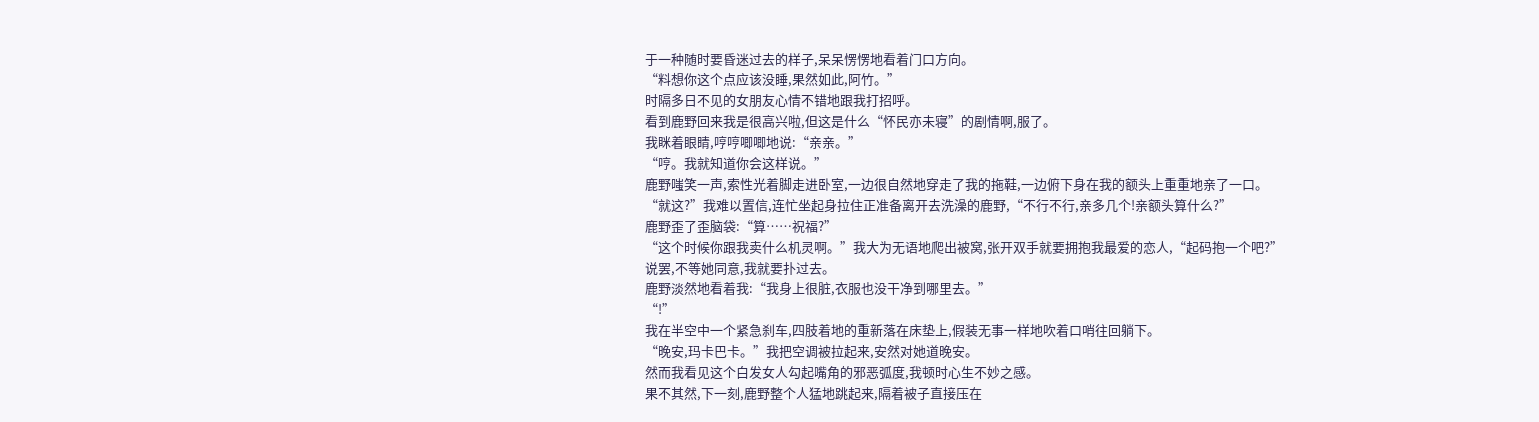于一种随时要昏迷过去的样子,呆呆愣愣地看着门口方向。
“料想你这个点应该没睡,果然如此,阿竹。”
时隔多日不见的女朋友心情不错地跟我打招呼。
看到鹿野回来我是很高兴啦,但这是什么“怀民亦未寝”的剧情啊,服了。
我眯着眼睛,哼哼唧唧地说:“亲亲。”
“哼。我就知道你会这样说。”
鹿野嗤笑一声,索性光着脚走进卧室,一边很自然地穿走了我的拖鞋,一边俯下身在我的额头上重重地亲了一口。
“就这?”我难以置信,连忙坐起身拉住正准备离开去洗澡的鹿野,“不行不行,亲多几个!亲额头算什么?”
鹿野歪了歪脑袋:“算……祝福?”
“这个时候你跟我卖什么机灵啊。”我大为无语地爬出被窝,张开双手就要拥抱我最爱的恋人,“起码抱一个吧?”
说罢,不等她同意,我就要扑过去。
鹿野淡然地看着我:“我身上很脏,衣服也没干净到哪里去。”
“!”
我在半空中一个紧急刹车,四肢着地的重新落在床垫上,假装无事一样地吹着口哨往回躺下。
“晚安,玛卡巴卡。”我把空调被拉起来,安然对她道晚安。
然而我看见这个白发女人勾起嘴角的邪恶弧度,我顿时心生不妙之感。
果不其然,下一刻,鹿野整个人猛地跳起来,隔着被子直接压在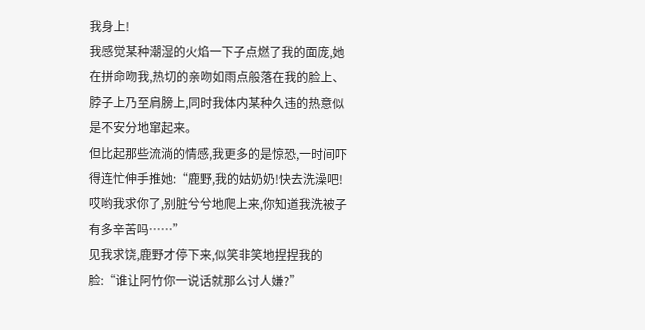我身上!
我感觉某种潮湿的火焰一下子点燃了我的面庞,她在拼命吻我,热切的亲吻如雨点般落在我的脸上、脖子上乃至肩膀上,同时我体内某种久违的热意似是不安分地窜起来。
但比起那些流淌的情感,我更多的是惊恐,一时间吓得连忙伸手推她:“鹿野,我的姑奶奶!快去洗澡吧!哎哟我求你了,别脏兮兮地爬上来,你知道我洗被子有多辛苦吗……”
见我求饶,鹿野才停下来,似笑非笑地捏捏我的脸:“谁让阿竹你一说话就那么讨人嫌?”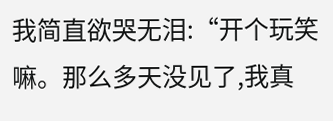我简直欲哭无泪:“开个玩笑嘛。那么多天没见了,我真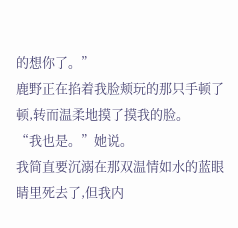的想你了。”
鹿野正在掐着我脸颊玩的那只手顿了顿,转而温柔地摸了摸我的脸。
“我也是。”她说。
我简直要沉溺在那双温情如水的蓝眼睛里死去了,但我内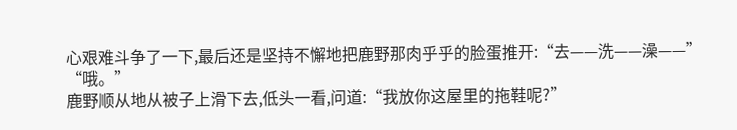心艰难斗争了一下,最后还是坚持不懈地把鹿野那肉乎乎的脸蛋推开:“去——洗——澡——”
“哦。”
鹿野顺从地从被子上滑下去,低头一看,问道:“我放你这屋里的拖鞋呢?”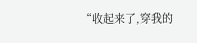“收起来了,穿我的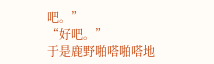吧。”
“好吧。”
于是鹿野啪嗒啪嗒地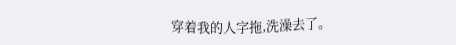穿着我的人字拖,洗澡去了。